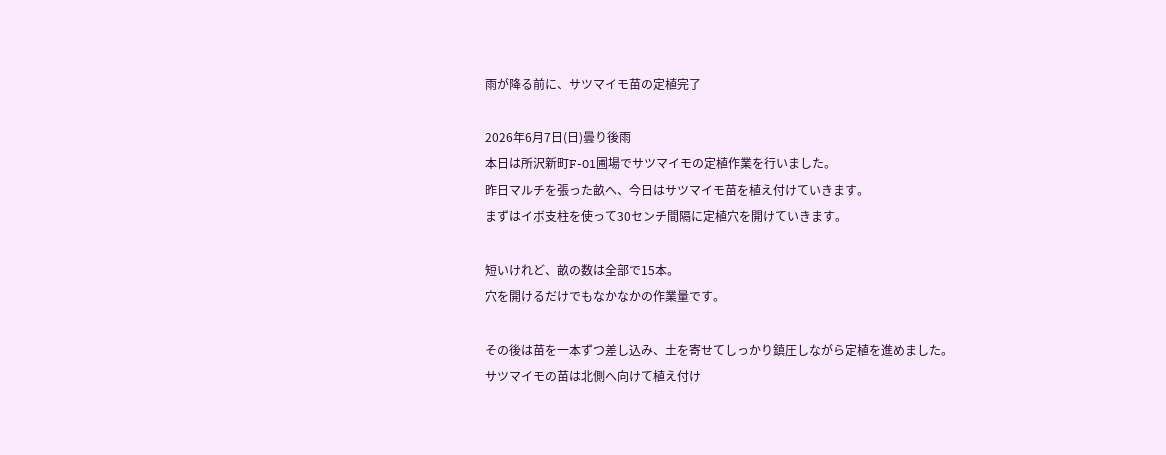雨が降る前に、サツマイモ苗の定植完了

2026年6月7日(日)曇り後雨
本日は所沢新町F-01圃場でサツマイモの定植作業を行いました。
昨日マルチを張った畝へ、今日はサツマイモ苗を植え付けていきます。
まずはイボ支柱を使って30センチ間隔に定植穴を開けていきます。

短いけれど、畝の数は全部で15本。
穴を開けるだけでもなかなかの作業量です。

その後は苗を一本ずつ差し込み、土を寄せてしっかり鎮圧しながら定植を進めました。
サツマイモの苗は北側へ向けて植え付け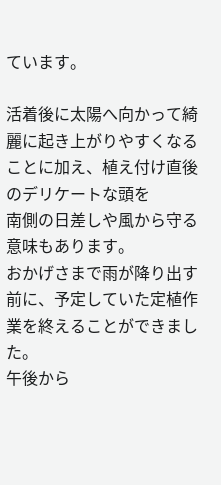ています。

活着後に太陽へ向かって綺麗に起き上がりやすくなることに加え、植え付け直後のデリケートな頭を
南側の日差しや風から守る意味もあります。
おかげさまで雨が降り出す前に、予定していた定植作業を終えることができました。
午後から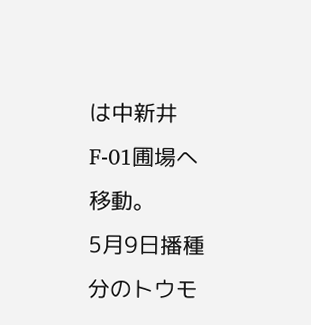は中新井F-01圃場へ移動。
5月9日播種分のトウモ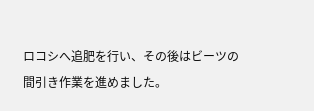ロコシへ追肥を行い、その後はビーツの間引き作業を進めました。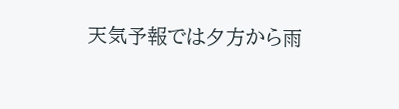天気予報では夕方から雨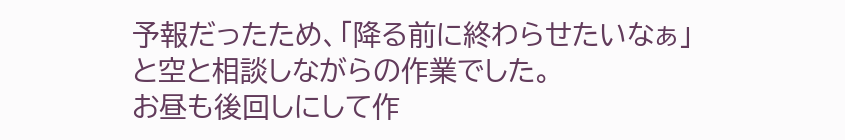予報だったため、「降る前に終わらせたいなぁ」と空と相談しながらの作業でした。
お昼も後回しにして作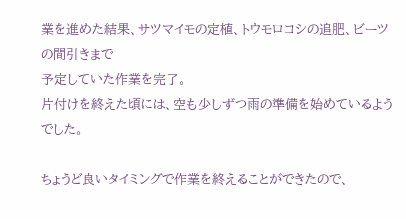業を進めた結果、サツマイモの定植、トウモロコシの追肥、ビーツの間引きまで
予定していた作業を完了。
片付けを終えた頃には、空も少しずつ雨の準備を始めているようでした。

ちょうど良いタイミングで作業を終えることができたので、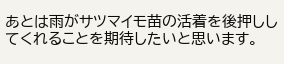あとは雨がサツマイモ苗の活着を後押ししてくれることを期待したいと思います。